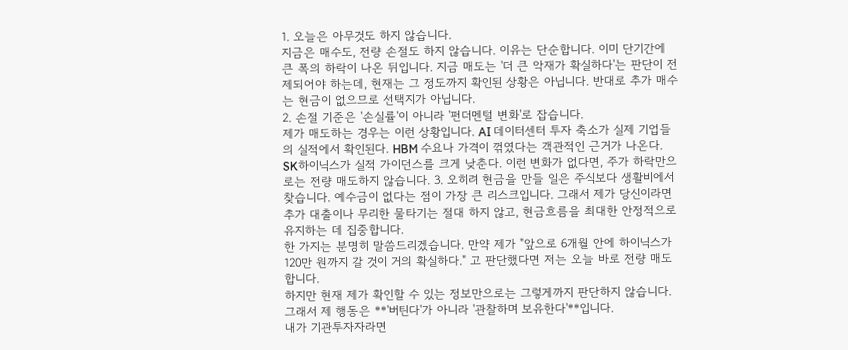1. 오늘은 아무것도 하지 않습니다.
지금은 매수도, 전량 손절도 하지 않습니다. 이유는 단순합니다. 이미 단기간에 큰 폭의 하락이 나온 뒤입니다. 지금 매도는 '더 큰 악재가 확실하다'는 판단이 전제되어야 하는데, 현재는 그 정도까지 확인된 상황은 아닙니다. 반대로 추가 매수는 현금이 없으므로 선택지가 아닙니다.
2. 손절 기준은 '손실률'이 아니라 '펀더멘털 변화'로 잡습니다.
제가 매도하는 경우는 이런 상황입니다. AI 데이터센터 투자 축소가 실제 기업들의 실적에서 확인된다. HBM 수요나 가격이 꺾였다는 객관적인 근거가 나온다. SK하이닉스가 실적 가이던스를 크게 낮춘다. 이런 변화가 없다면, 주가 하락만으로는 전량 매도하지 않습니다. 3. 오히려 현금을 만들 일은 주식보다 생활비에서 찾습니다. 예수금이 없다는 점이 가장 큰 리스크입니다. 그래서 제가 당신이라면 추가 대출이나 무리한 물타기는 절대 하지 않고, 현금흐름을 최대한 안정적으로 유지하는 데 집중합니다.
한 가지는 분명히 말씀드리겠습니다. 만약 제가 "앞으로 6개월 안에 하이닉스가 120만 원까지 갈 것이 거의 확실하다." 고 판단했다면 저는 오늘 바로 전량 매도합니다.
하지만 현재 제가 확인할 수 있는 정보만으로는 그렇게까지 판단하지 않습니다. 그래서 제 행동은 **'버틴다'가 아니라 '관찰하며 보유한다'**입니다.
내가 기관투자자라면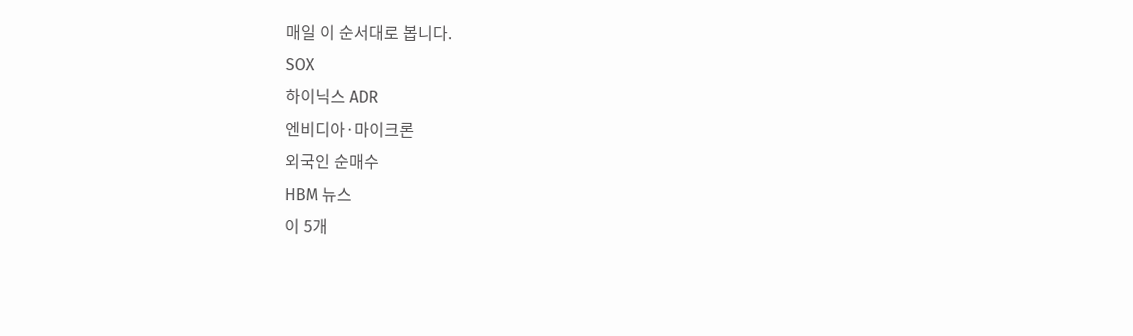매일 이 순서대로 봅니다.
SOX
하이닉스 ADR
엔비디아·마이크론
외국인 순매수
HBM 뉴스
이 5개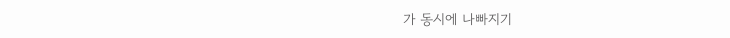가 동시에 나빠지기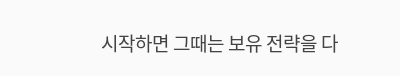시작하면 그때는 보유 전략을 다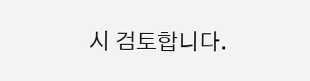시 검토합니다.